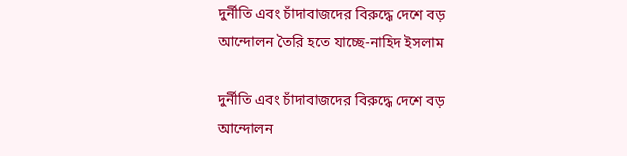দুর্নীতি এবং চাঁদাবাজদের বিরুদ্ধে দেশে বড় আন্দোলন তৈরি হতে যাচ্ছে-নাহিদ ইসলাম

দুর্নীতি এবং চাঁদাবাজদের বিরুদ্ধে দেশে বড় আন্দোলন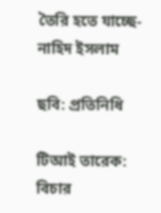তৈরি হতে যাচ্ছে-নাহিদ ইসলাম

ছবি: প্রতিনিধি

টিআই তারেক: বিচার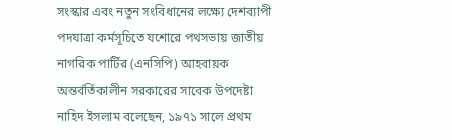সংস্কার এবং নতুন সংবিধানের লক্ষ্যে দেশব্যাপী পদযাত্রা কর্মসূচিতে যশোরে পথসভায় জাতীয় নাগরিক পার্টির (এনসিপি) আহবায়ক অন্তর্বর্তিকালীন সরকারের সাবেক উপদেষ্টা নাহিদ ইসলাম বলেছেন, ১৯৭১ সালে প্রথম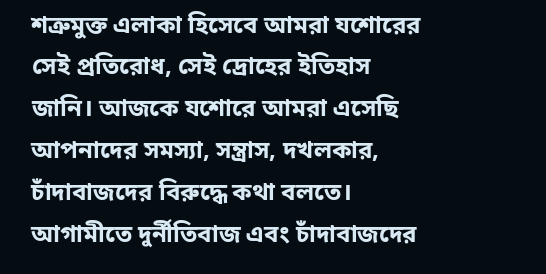শত্রুমুক্ত এলাকা হিসেবে আমরা যশোরের সেই প্রতিরোধ, সেই দ্রোহের ইতিহাস জানি। আজকে যশোরে আমরা এসেছি আপনাদের সমস্যা, সন্ত্রাস, দখলকার, চাঁদাবাজদের বিরুদ্ধে কথা বলতে। আগামীতে দুর্নীতিবাজ এবং চাঁদাবাজদের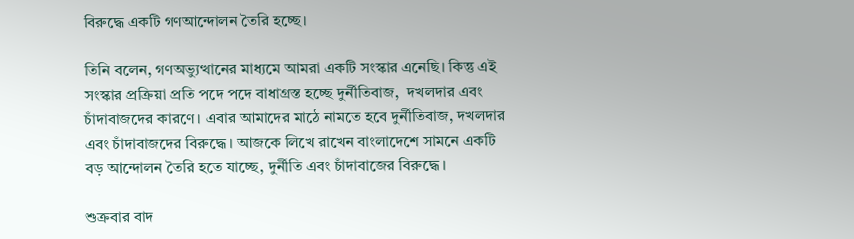বিরুদ্ধে একটি গণআন্দোলন তৈরি হচ্ছে।

তিনি বলেন, গণঅভ্যুত্থানের মাধ্যমে আমরা একটি সংস্কার এনেছি। কিন্তু এই সংস্কার প্রক্রিয়া প্রতি পদে পদে বাধাগ্রস্ত হচ্ছে দুর্নীতিবাজ,  দখলদার এবং চাঁদাবাজদের কারণে। এবার আমাদের মাঠে নামতে হবে দুর্নীতিবাজ, দখলদার এবং চাঁদাবাজদের বিরুদ্ধে। আজকে লিখে রাখেন বাংলাদেশে সামনে একটি বড় আন্দোলন তৈরি হতে যাচ্ছে, দুর্নীতি এবং চাঁদাবাজের বিরুদ্ধে।

শুক্রবার বাদ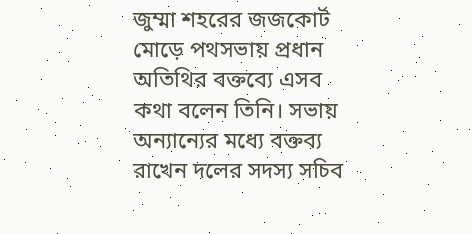জুম্মা শহরের জজকোর্ট মোড়ে পথসভায় প্রধান অতিথির বক্তব্যে এসব কথা বলেন তিনি। সভায় অন্যান্যের মধ্যে বক্তব্য রাখেন দলের সদস্য সচিব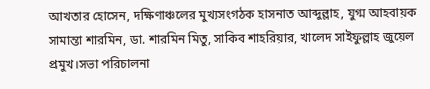আখতার হোসেন, দক্ষিণাঞ্চলের মুখ্যসংগঠক হাসনাত আব্দুল্লাহ, যুগ্ম আহবায়ক সামান্তা শারমিন, ডা. শারমিন মিতু, সাকিব শাহরিয়ার, খালেদ সাইফুল্লাহ জুয়েল প্রমুখ।সভা পরিচালনা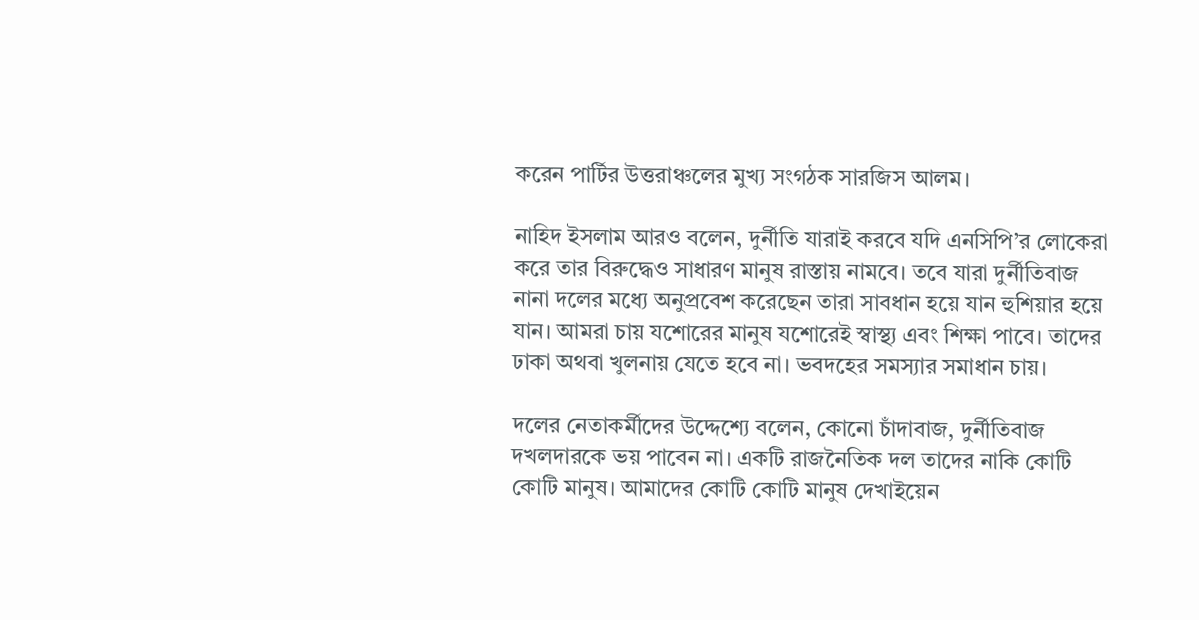করেন পার্টির উত্তরাঞ্চলের মুখ্য সংগঠক সারজিস আলম।

নাহিদ ইসলাম আরও বলেন, দুর্নীতি যারাই করবে যদি এনসিপি’র লোকেরা করে তার বিরুদ্ধেও সাধারণ মানুষ রাস্তায় নামবে। তবে যারা দুর্নীতিবাজ নানা দলের মধ্যে অনুপ্রবেশ করেছেন তারা সাবধান হয়ে যান হুশিয়ার হয়ে যান। আমরা চায় যশোরের মানুষ যশোরেই স্বাস্থ্য এবং শিক্ষা পাবে। তাদের ঢাকা অথবা খুলনায় যেতে হবে না। ভবদহের সমস্যার সমাধান চায়।

দলের নেতাকর্মীদের উদ্দেশ্যে বলেন, কোনো চাঁদাবাজ, দুর্নীতিবাজ দখলদারকে ভয় পাবেন না। একটি রাজনৈতিক দল তাদের নাকি কোটি কোটি মানুষ। আমাদের কোটি কোটি মানুষ দেখাইয়েন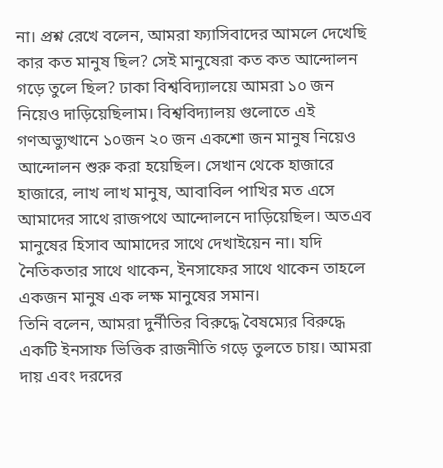না। প্রশ্ন রেখে বলেন, আমরা ফ্যাসিবাদের আমলে দেখেছি কার কত মানুষ ছিল? সেই মানুষেরা কত কত আন্দোলন গড়ে তুলে ছিল? ঢাকা বিশ্ববিদ্যালয়ে আমরা ১০ জন নিয়েও দাড়িয়েছিলাম। বিশ্ববিদ্যালয় গুলোতে এই গণঅভ্যুত্থানে ১০জন ২০ জন একশো জন মানুষ নিয়েও আন্দোলন শুরু করা হয়েছিল। সেখান থেকে হাজারে হাজারে, লাখ লাখ মানুষ, আবাবিল পাখির মত এসে আমাদের সাথে রাজপথে আন্দোলনে দাড়িয়েছিল। অতএব মানুষের হিসাব আমাদের সাথে দেখাইয়েন না। যদি নৈতিকতার সাথে থাকেন, ইনসাফের সাথে থাকেন তাহলে একজন মানুষ এক লক্ষ মানুষের সমান।
তিনি বলেন, আমরা দুর্নীতির বিরুদ্ধে বৈষম্যের বিরুদ্ধে একটি ইনসাফ ভিত্তিক রাজনীতি গড়ে তুলতে চায়। আমরা দায় এবং দরদের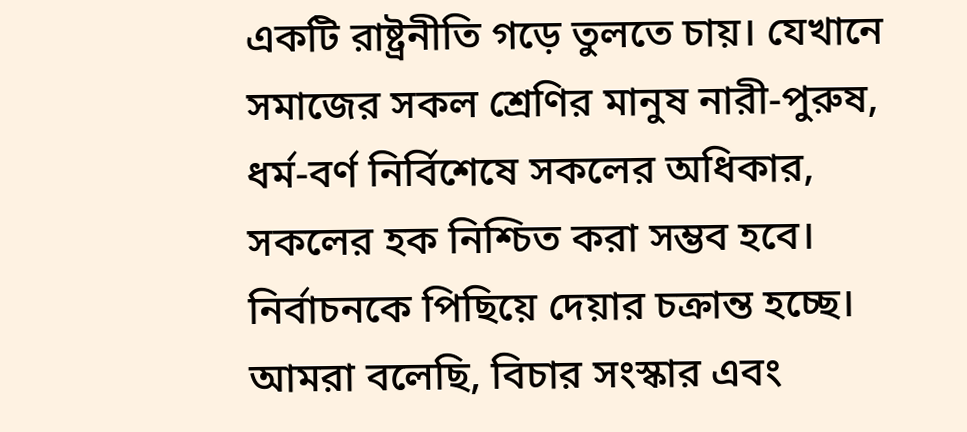একটি রাষ্ট্রনীতি গড়ে তুলতে চায়। যেখানে সমাজের সকল শ্রেণির মানুষ নারী-পুরুষ, ধর্ম-বর্ণ নির্বিশেষে সকলের অধিকার, সকলের হক নিশ্চিত করা সম্ভব হবে।
নির্বাচনকে পিছিয়ে দেয়ার চক্রান্ত হচ্ছে। আমরা বলেছি, বিচার সংস্কার এবং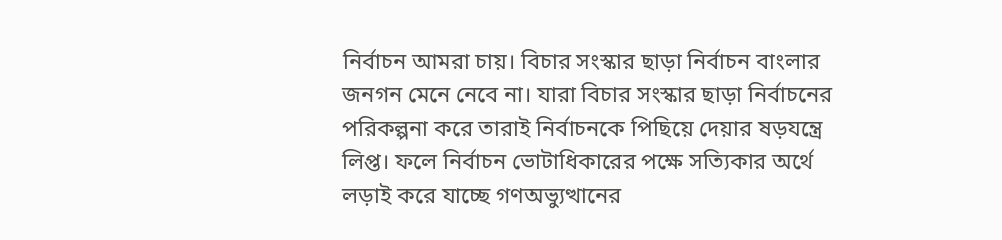নির্বাচন আমরা চায়। বিচার সংস্কার ছাড়া নির্বাচন বাংলার জনগন মেনে নেবে না। যারা বিচার সংস্কার ছাড়া নির্বাচনের পরিকল্পনা করে তারাই নির্বাচনকে পিছিয়ে দেয়ার ষড়যন্ত্রে লিপ্ত। ফলে নির্বাচন ভোটাধিকারের পক্ষে সত্যিকার অর্থে লড়াই করে যাচ্ছে গণঅভ্যুত্থানের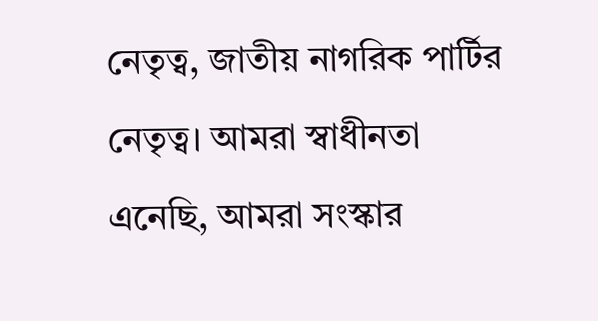নেতৃত্ব, জাতীয় নাগরিক পার্টির নেতৃত্ব। আমরা স্বাধীনতা এনেছি, আমরা সংস্কার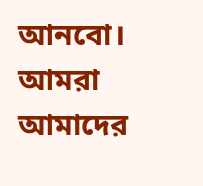আনবো। আমরা আমাদের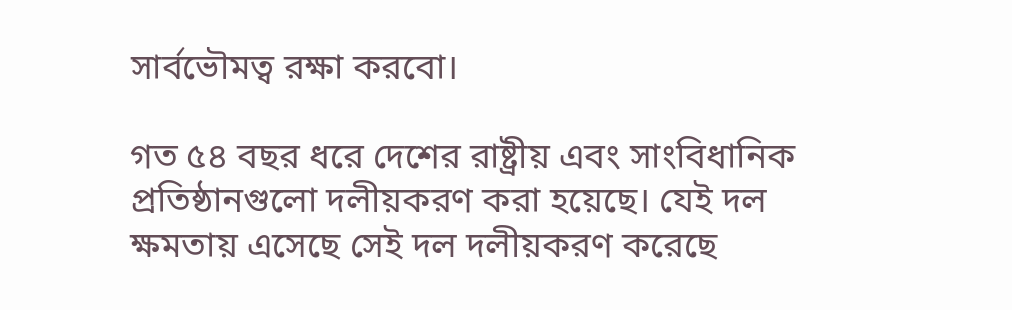সার্বভৌমত্ব রক্ষা করবো।

গত ৫৪ বছর ধরে দেশের রাষ্ট্রীয় এবং সাংবিধানিক প্রতিষ্ঠানগুলো দলীয়করণ করা হয়েছে। যেই দল ক্ষমতায় এসেছে সেই দল দলীয়করণ করেছে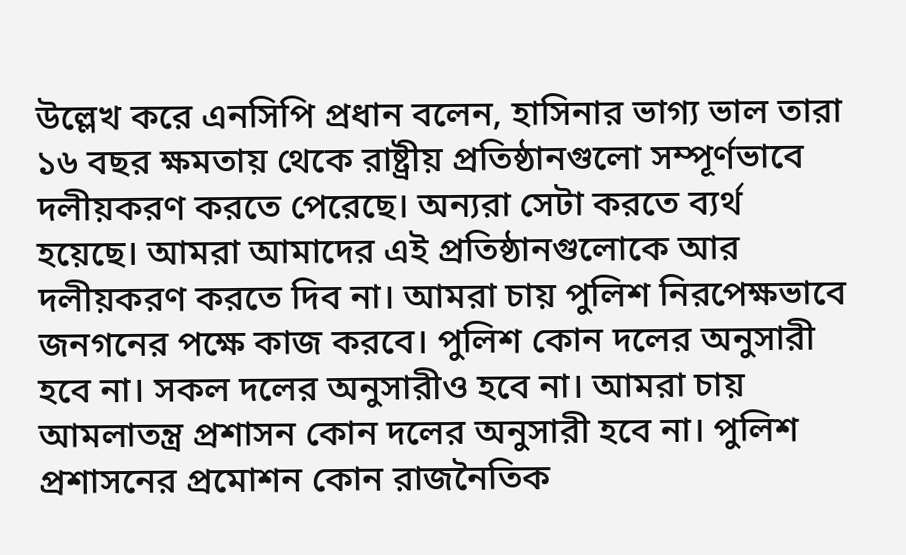উল্লেখ করে এনসিপি প্রধান বলেন, হাসিনার ভাগ্য ভাল তারা ১৬ বছর ক্ষমতায় থেকে রাষ্ট্রীয় প্রতিষ্ঠানগুলো সম্পূর্ণভাবে দলীয়করণ করতে পেরেছে। অন্যরা সেটা করতে ব্যর্থ হয়েছে। আমরা আমাদের এই প্রতিষ্ঠানগুলোকে আর দলীয়করণ করতে দিব না। আমরা চায় পুলিশ নিরপেক্ষভাবে জনগনের পক্ষে কাজ করবে। পুলিশ কোন দলের অনুসারী হবে না। সকল দলের অনুসারীও হবে না। আমরা চায় আমলাতন্ত্র প্রশাসন কোন দলের অনুসারী হবে না। পুলিশ প্রশাসনের প্রমোশন কোন রাজনৈতিক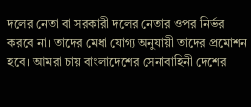দলের নেতা বা সরকারী দলের নেতার ওপর নির্ভর করবে না। তাদের মেধা যোগ্য অনুযায়ী তাদের প্রমোশন হবে। আমরা চায় বাংলাদেশের সেনাবাহিনী দেশের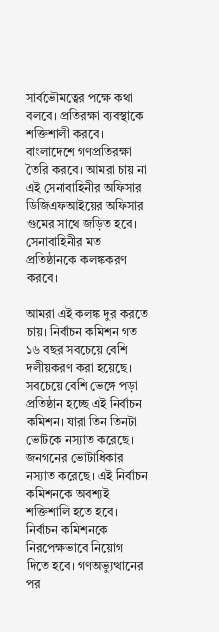সার্বভৌমত্বের পক্ষে কথা বলবে। প্রতিরক্ষা ব্যবস্থাকে শক্তিশালী করবে। বাংলাদেশে গণপ্রতিরক্ষা তৈরি করবে। আমরা চায় না এই সেনাবাহিনীর অফিসার ডিজিএফআইয়ের অফিসার গুমের সাথে জড়িত হবে। সেনাবাহিনীর মত প্রতিষ্ঠানকে কলঙ্ককরণ করবে।

আমরা এই কলঙ্ক দুর করতে চায়। নির্বাচন কমিশন গত ১৬ বছর সবচেয়ে বেশি দলীয়করণ করা হয়েছে। সবচেয়ে বেশি ভেঙ্গে পড়া প্রতিষ্ঠান হচ্ছে এই নির্বাচন কমিশন। যারা তিন তিনটা ভোটকে নস্যাত করেছে। জনগনের ভোটাধিকার নস্যাত করেছে। এই নির্বাচন কমিশনকে অবশ্যই শক্তিশালি হতে হবে। নির্বাচন কমিশনকে নিরপেক্ষভাবে নিয়োগ দিতে হবে। গণঅভ্যুত্থানের পর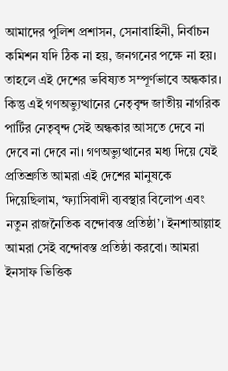আমাদের পুলিশ প্রশাসন, সেনাবাহিনী, নির্বাচন কমিশন যদি ঠিক না হয়, জনগনের পক্ষে না হয়। তাহলে এই দেশের ভবিষ্যত সম্পূর্ণভাবে অন্ধকার। কিন্তু এই গণঅভ্যুত্থানের নেতৃবৃন্দ জাতীয় নাগরিক পার্টির নেতৃবৃন্দ সেই অন্ধকার আসতে দেবে না দেবে না দেবে না। গণঅভ্যুত্থানের মধ্য দিয়ে যেই প্রতিশ্রুতি আমরা এই দেশের মানুষকে দিয়েছিলাম, ‘ফ্যাসিবাদী ব্যবস্থার বিলোপ এবং নতুন রাজনৈতিক বন্দোবস্ত প্রতিষ্ঠা’। ইনশাআল্লাহ আমরা সেই বন্দোবস্ত প্রতিষ্ঠা করবো। আমরা ইনসাফ ভিত্তিক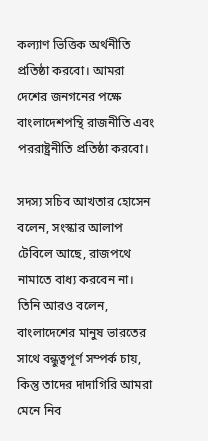কল্যাণ ভিত্তিক অর্থনীতি প্রতিষ্ঠা করবো। আমরা দেশের জনগনের পক্ষে বাংলাদেশপন্থি রাজনীতি এবং পররাষ্ট্রনীতি প্রতিষ্ঠা করবো।

সদস্য সচিব আখতার হোসেন বলেন, সংস্কার আলাপ টেবিলে আছে, রাজপথে নামাতে বাধ্য করবেন না। তিনি আরও বলেন, বাংলাদেশের মানুষ ভারতের সাথে বন্ধুত্বপূর্ণ সম্পর্ক চায়, কিন্তু তাদের দাদাগিরি আমরা মেনে নিব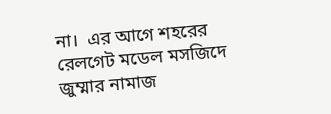না।  এর আগে শহরের রেলগেট মডেল মসজিদে জুম্মার নামাজ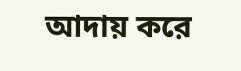আদায় করে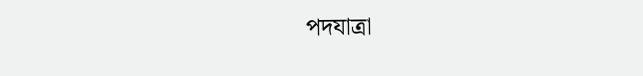পদযাত্রা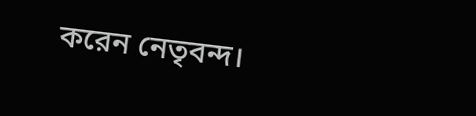করেন নেতৃবন্দ।